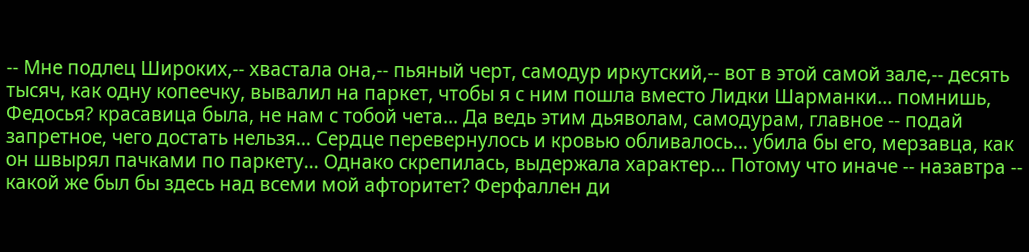-- Мне подлец Широких,-- хвастала она,-- пьяный черт, самодур иркутский,-- вот в этой самой зале,-- десять тысяч, как одну копеечку, вывалил на паркет, чтобы я с ним пошла вместо Лидки Шарманки... помнишь, Федосья? красавица была, не нам с тобой чета... Да ведь этим дьяволам, самодурам, главное -- подай запретное, чего достать нельзя... Сердце перевернулось и кровью обливалось... убила бы его, мерзавца, как он швырял пачками по паркету... Однако скрепилась, выдержала характер... Потому что иначе -- назавтра -- какой же был бы здесь над всеми мой афторитет? Ферфаллен ди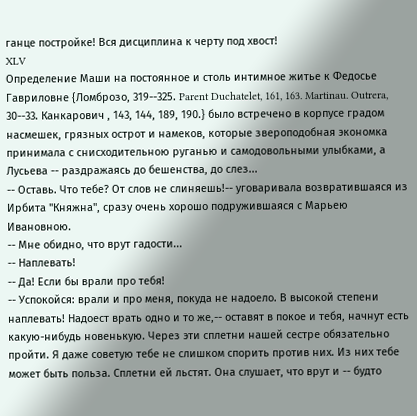ганце постройке! Вся дисциплина к черту под хвост!
XLV
Определение Маши на постоянное и столь интимное житье к Федосье Гавриловне {Ломброзо, 319--325. Parent Duchatelet, 161, 163. Martinau. Outrera, 30--33. Канкарович , 143, 144, 189, 190.} было встречено в корпусе градом насмешек, грязных острот и намеков, которые звероподобная экономка принимала с снисходительною руганью и самодовольными улыбками, а Лусьева -- раздражаясь до бешенства, до слез...
-- Оставь. Что тебе? От слов не слиняешь!-- уговаривала возвратившаяся из Ирбита "Княжна", сразу очень хорошо подружившаяся с Марьею Ивановною.
-- Мне обидно, что врут гадости...
-- Наплевать!
-- Да! Если бы врали про тебя!
-- Успокойся: врали и про меня, покуда не надоело. В высокой степени наплевать! Надоест врать одно и то же,-- оставят в покое и тебя, начнут есть какую-нибудь новенькую. Через эти сплетни нашей сестре обязательно пройти. Я даже советую тебе не слишком спорить против них. Из них тебе может быть польза. Сплетни ей льстят. Она слушает, что врут и -- будто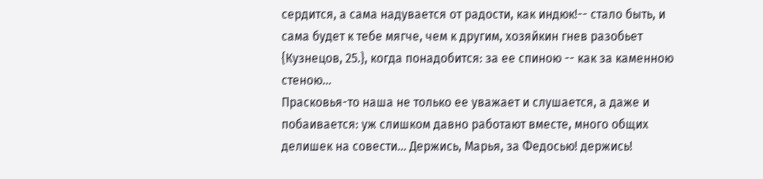сердится, а сама надувается от радости, как индюк!-- стало быть, и сама будет к тебе мягче, чем к другим, хозяйкин гнев разобьет {Кузнецов, 25.}, когда понадобится: за ее спиною -- как за каменною стеною...
Прасковья-то наша не только ее уважает и слушается, а даже и побаивается: уж слишком давно работают вместе, много общих делишек на совести... Держись, Марья, за Федосью! держись!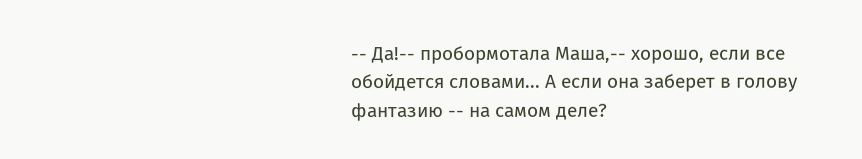-- Да!-- пробормотала Маша,-- хорошо, если все обойдется словами... А если она заберет в голову фантазию -- на самом деле?